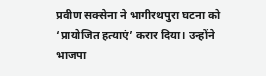प्रवीण सक्सेना ने भागीरथपुरा घटना को ‘प्रायोजित हत्याएं’ करार दिया। उन्होंने भाजपा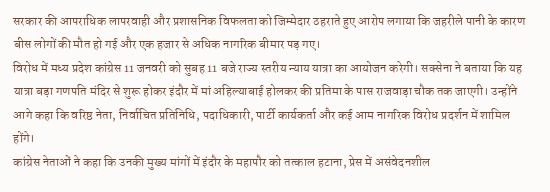सरकार की आपराधिक लापरवाही और प्रशासनिक विफलता को जिम्मेदार ठहराते हुए आरोप लगाया कि जहरीले पानी के कारण बीस लोगों की मौत हो गई और एक हजार से अधिक नागरिक बीमार पड़ गए।
विरोध में मध्य प्रदेश कांग्रेस 11 जनवरी को सुबह 11 बजे राज्य स्तरीय न्याय यात्रा का आयोजन करेगी। सक्सेना ने बताया कि यह यात्रा बड़ा गणपति मंदिर से शुरू होकर इंदौर में मां अहिल्याबाई होलकर की प्रतिमा के पास राजवाड़ा चौक तक जाएगी। उन्होंने आगे कहा कि वरिष्ठ नेता, निर्वाचित प्रतिनिधि, पदाधिकारी, पार्टी कार्यकर्ता और कई आम नागरिक विरोध प्रदर्शन में शामिल होंगे।
कांग्रेस नेताओं ने कहा कि उनकी मुख्य मांगों में इंदौर के महापौर को तत्काल हटाना, प्रेस में असंवेदनशील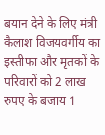बयान देने के लिए मंत्री कैलाश विजयवर्गीय का इस्तीफा और मृतकों के परिवारों को 2 लाख रुपए के बजाय 1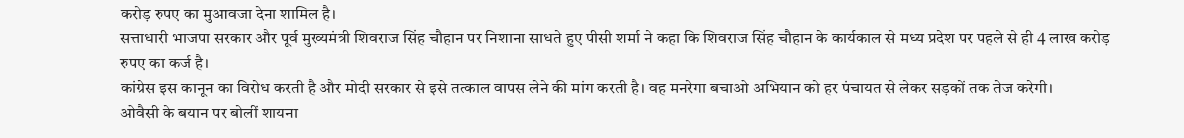करोड़ रुपए का मुआवजा देना शामिल है।
सत्ताधारी भाजपा सरकार और पूर्व मुख्यमंत्री शिवराज सिंह चौहान पर निशाना साधते हुए पीसी शर्मा ने कहा कि शिवराज सिंह चौहान के कार्यकाल से मध्य प्रदेश पर पहले से ही 4 लाख करोड़ रुपए का कर्ज है।
कांग्रेस इस कानून का विरोध करती है और मोदी सरकार से इसे तत्काल वापस लेने की मांग करती है। वह मनरेगा बचाओ अभियान को हर पंचायत से लेकर सड़कों तक तेज करेगी।
ओवैसी के बयान पर बोलीं शायना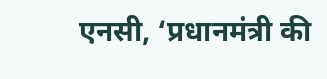एनसी, ‘प्रधानमंत्री की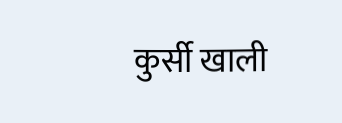कुर्सी खाली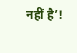नहीं है’!